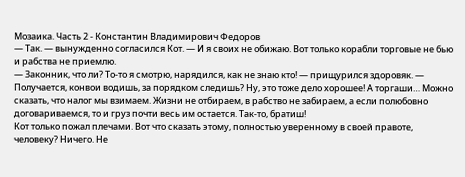Мозаика. Часть 2 - Константин Владимирович Федоров
— Так. — вынужденно согласился Кот. — И я своих не обижаю. Вот только корабли торговые не бью и рабства не приемлю.
— Законник, что ли? То-то я смотрю, нарядился, как не знаю кто! — прищурился здоровяк. — Получается, конвои водишь, за порядком следишь? Ну, это тоже дело хорошее! А торгаши… Можно сказать, что налог мы взимаем. Жизни не отбираем, в рабство не забираем, а если полюбовно договариваемся, то и груз почти весь им остается. Так-то, братиш!
Кот только пожал плечами. Вот что сказать этому, полностью уверенному в своей правоте, человеку? Ничего. Не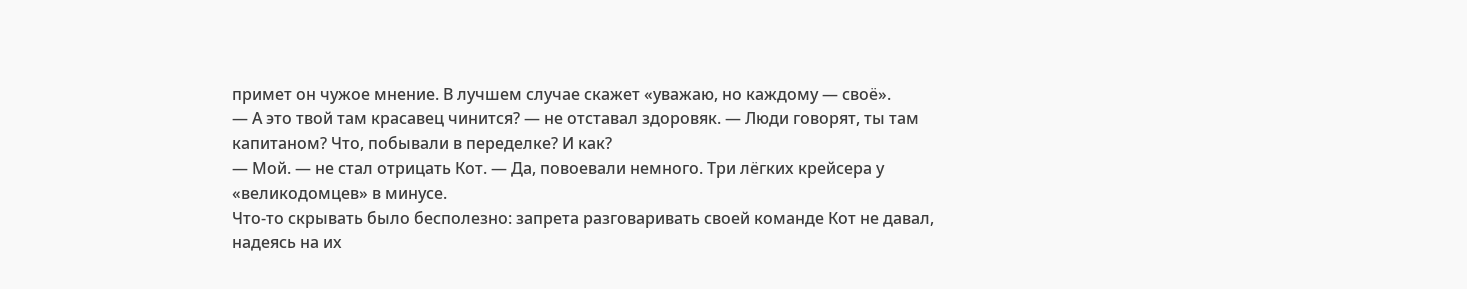примет он чужое мнение. В лучшем случае скажет «уважаю, но каждому — своё».
— А это твой там красавец чинится? — не отставал здоровяк. — Люди говорят, ты там капитаном? Что, побывали в переделке? И как?
— Мой. — не стал отрицать Кот. — Да, повоевали немного. Три лёгких крейсера у «великодомцев» в минусе.
Что-то скрывать было бесполезно: запрета разговаривать своей команде Кот не давал, надеясь на их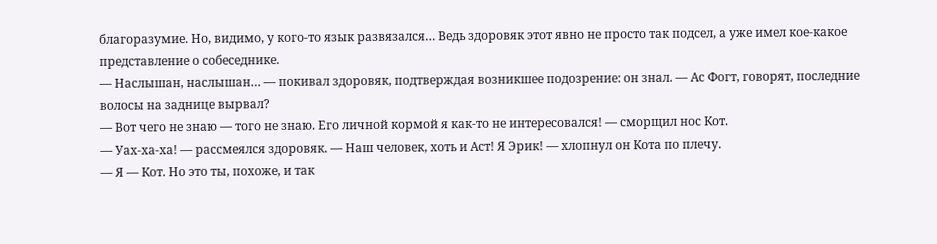благоразумие. Но, видимо, у кого-то язык развязался… Ведь здоровяк этот явно не просто так подсел, а уже имел кое-какое представление о собеседнике.
— Наслышан, наслышан… — покивал здоровяк, подтверждая возникшее подозрение: он знал. — Ас Фогт, говорят, последние волосы на заднице вырвал?
— Вот чего не знаю — того не знаю. Его личной кормой я как-то не интересовался! — сморщил нос Кот.
— Уах-ха-ха! — рассмеялся здоровяк. — Наш человек, хоть и Аст! Я Эрик! — хлопнул он Кота по плечу.
— Я — Кот. Но это ты, похоже, и так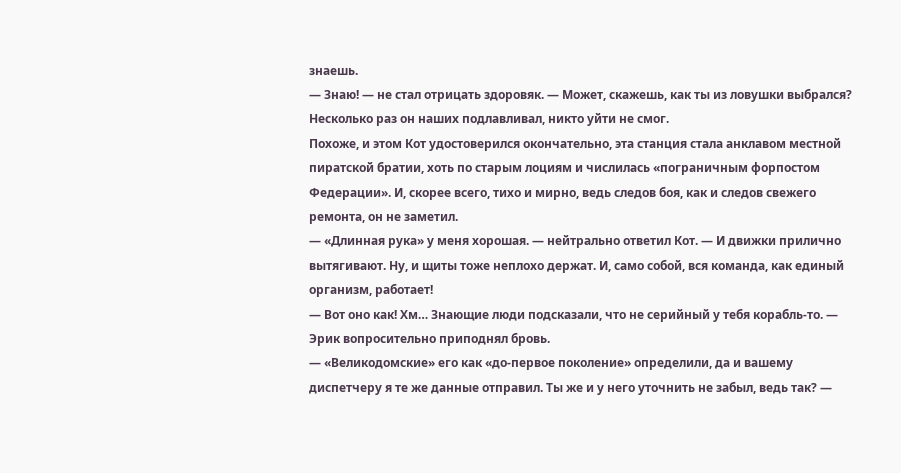знаешь.
— Знаю! — не стал отрицать здоровяк. — Может, скажешь, как ты из ловушки выбрался? Несколько раз он наших подлавливал, никто уйти не смог.
Похоже, и этом Кот удостоверился окончательно, эта станция стала анклавом местной пиратской братии, хоть по старым лоциям и числилась «пограничным форпостом Федерации». И, скорее всего, тихо и мирно, ведь следов боя, как и следов свежего ремонта, он не заметил.
— «Длинная рука» у меня хорошая. — нейтрально ответил Кот. — И движки прилично вытягивают. Ну, и щиты тоже неплохо держат. И, само собой, вся команда, как единый организм, работает!
— Вот оно как! Хм… Знающие люди подсказали, что не серийный у тебя корабль-то. — Эрик вопросительно приподнял бровь.
— «Великодомские» его как «до-первое поколение» определили, да и вашему диспетчеру я те же данные отправил. Ты же и у него уточнить не забыл, ведь так? —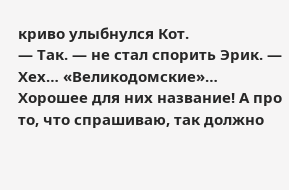криво улыбнулся Кот.
— Так. — не стал спорить Эрик. — Хех… «Великодомские»… Хорошее для них название! А про то, что спрашиваю, так должно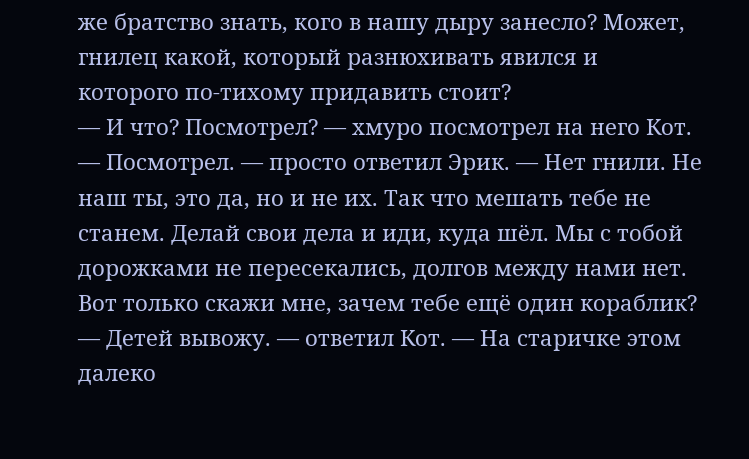же братство знать, кого в нашу дыру занесло? Может, гнилец какой, который разнюхивать явился и которого по-тихому придавить стоит?
— И что? Посмотрел? — хмуро посмотрел на него Кот.
— Посмотрел. — просто ответил Эрик. — Нет гнили. Не наш ты, это да, но и не их. Так что мешать тебе не станем. Делай свои дела и иди, куда шёл. Мы с тобой дорожками не пересекались, долгов между нами нет. Вот только скажи мне, зачем тебе ещё один кораблик?
— Детей вывожу. — ответил Кот. — На старичке этом далеко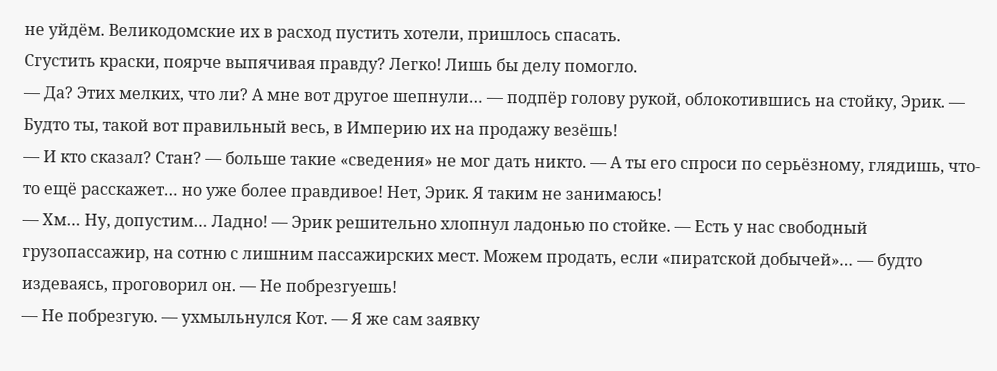не уйдём. Великодомские их в расход пустить хотели, пришлось спасать.
Сгустить краски, поярче выпячивая правду? Легко! Лишь бы делу помогло.
— Да? Этих мелких, что ли? А мне вот другое шепнули… — подпёр голову рукой, облокотившись на стойку, Эрик. — Будто ты, такой вот правильный весь, в Империю их на продажу везёшь!
— И кто сказал? Стан? — больше такие «сведения» не мог дать никто. — А ты его спроси по серьёзному, глядишь, что-то ещё расскажет… но уже более правдивое! Нет, Эрик. Я таким не занимаюсь!
— Хм… Ну, допустим… Ладно! — Эрик решительно хлопнул ладонью по стойке. — Есть у нас свободный грузопассажир, на сотню с лишним пассажирских мест. Можем продать, если «пиратской добычей»… — будто издеваясь, проговорил он. — Не побрезгуешь!
— Не побрезгую. — ухмыльнулся Кот. — Я же сам заявку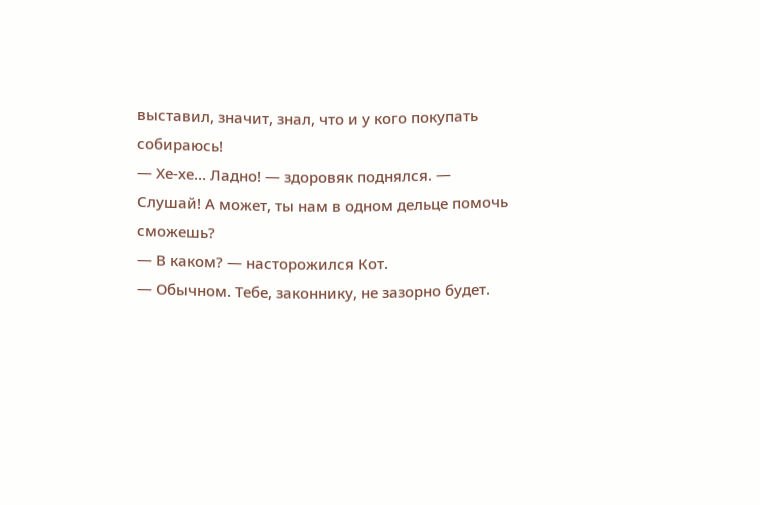выставил, значит, знал, что и у кого покупать собираюсь!
— Хе-хе… Ладно! — здоровяк поднялся. — Слушай! А может, ты нам в одном дельце помочь сможешь?
— В каком? — насторожился Кот.
— Обычном. Тебе, законнику, не зазорно будет.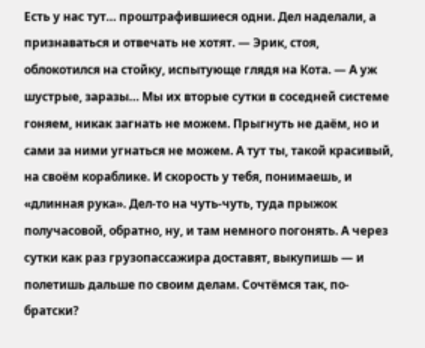Есть у нас тут… проштрафившиеся одни. Дел наделали, а признаваться и отвечать не хотят. — Эрик, стоя, облокотился на стойку, испытующе глядя на Кота. — А уж шустрые, заразы… Мы их вторые сутки в соседней системе гоняем, никак загнать не можем. Прыгнуть не даём, но и сами за ними угнаться не можем. А тут ты, такой красивый, на своём кораблике. И скорость у тебя, понимаешь, и «длинная рука». Дел-то на чуть-чуть, туда прыжок получасовой, обратно, ну, и там немного погонять. А через сутки как раз грузопассажира доставят, выкупишь — и полетишь дальше по своим делам. Сочтёмся так, по-братски?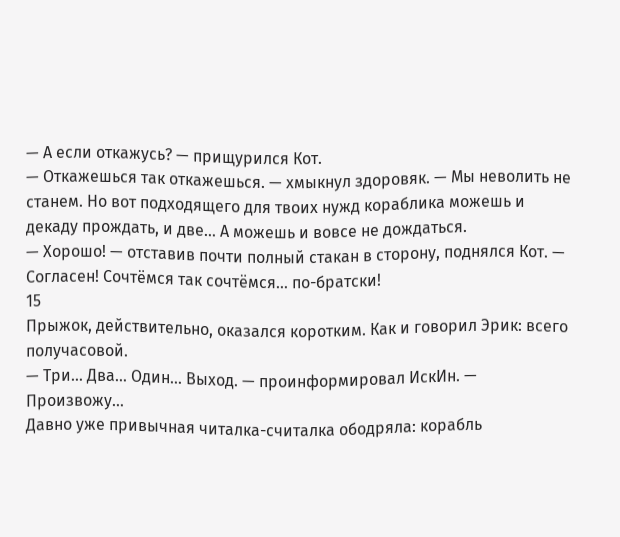— А если откажусь? — прищурился Кот.
— Откажешься так откажешься. — хмыкнул здоровяк. — Мы неволить не станем. Но вот подходящего для твоих нужд кораблика можешь и декаду прождать, и две… А можешь и вовсе не дождаться.
— Хорошо! — отставив почти полный стакан в сторону, поднялся Кот. — Согласен! Сочтёмся так сочтёмся… по-братски!
15
Прыжок, действительно, оказался коротким. Как и говорил Эрик: всего получасовой.
— Три… Два… Один… Выход. — проинформировал ИскИн. — Произвожу…
Давно уже привычная читалка-считалка ободряла: корабль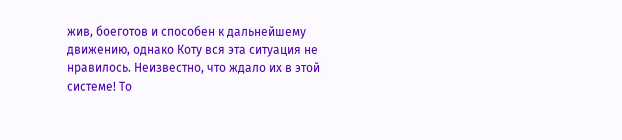жив, боеготов и способен к дальнейшему движению, однако Коту вся эта ситуация не нравилось. Неизвестно, что ждало их в этой системе! То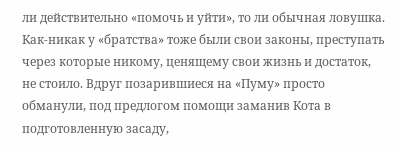ли действительно «помочь и уйти», то ли обычная ловушка. Как-никак у «братства» тоже были свои законы, преступать через которые никому, ценящему свои жизнь и достаток, не стоило. Вдруг позарившиеся на «Пуму» просто обманули, под предлогом помощи заманив Кота в подготовленную засаду,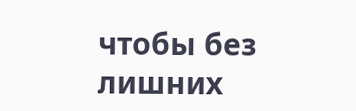чтобы без лишних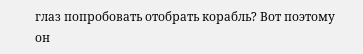глаз попробовать отобрать корабль? Вот поэтому он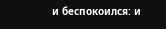и беспокоился: и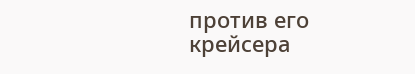против его крейсера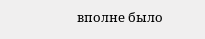вполне было